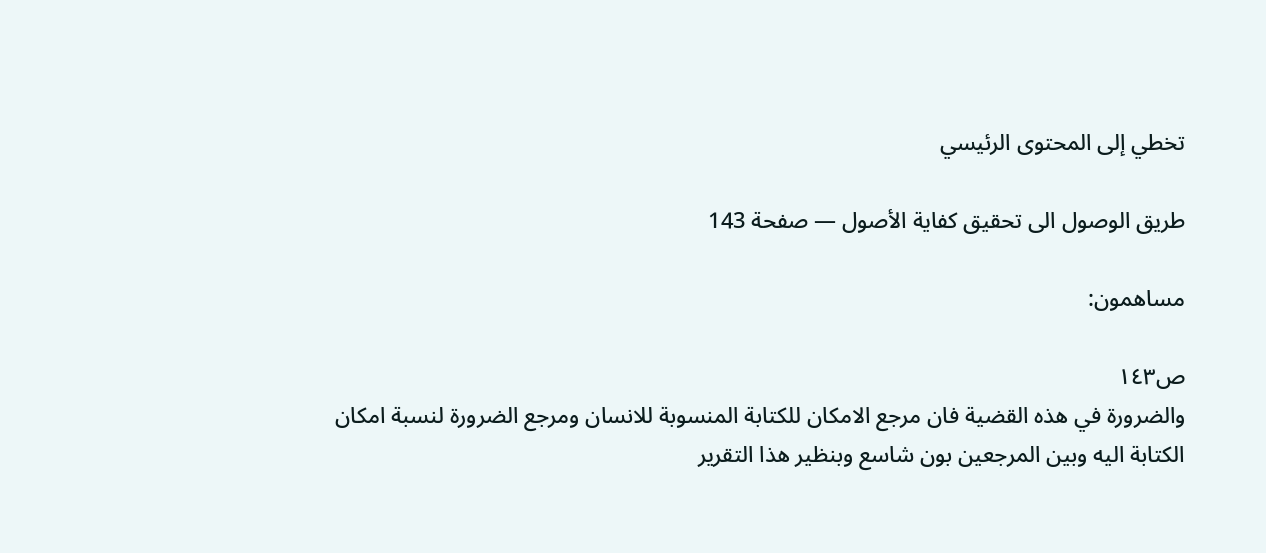تخطي إلى المحتوى الرئيسي

طريق الوصول الى تحقيق كفاية الأصول — صفحة 143

مساهمون:

ص١٤٣
والضرورة في هذه القضية فان مرجع الامكان للكتابة المنسوبة للانسان ومرجع الضرورة لنسبة امكان الكتابة اليه وبين المرجعين بون شاسع وبنظير هذا التقرير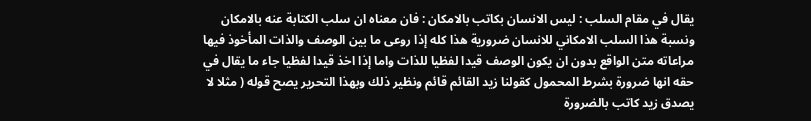يقال في مقام السلب : ليس الانسان بكاتب بالامكان : فان معناه ان سلب الكتابة عنه بالامكان ونسبة هذا السلب الامكاني للانسان ضرورية هذا كله إذا روعى ما بين الوصف والذات المأخوذ فيها مراعاته متن الواقع بدون ان يكون الوصف قيدا لفظيا للذات واما إذا اخذ قيدا لفظيا جاء ما يقال في حقه انها ضرورة بشرط المحمول كقولنا زيد القائم قائم ونظير ذلك وبهذا التحرير يصح قوله ( مثلا لا يصدق زيد كاتب بالضرورة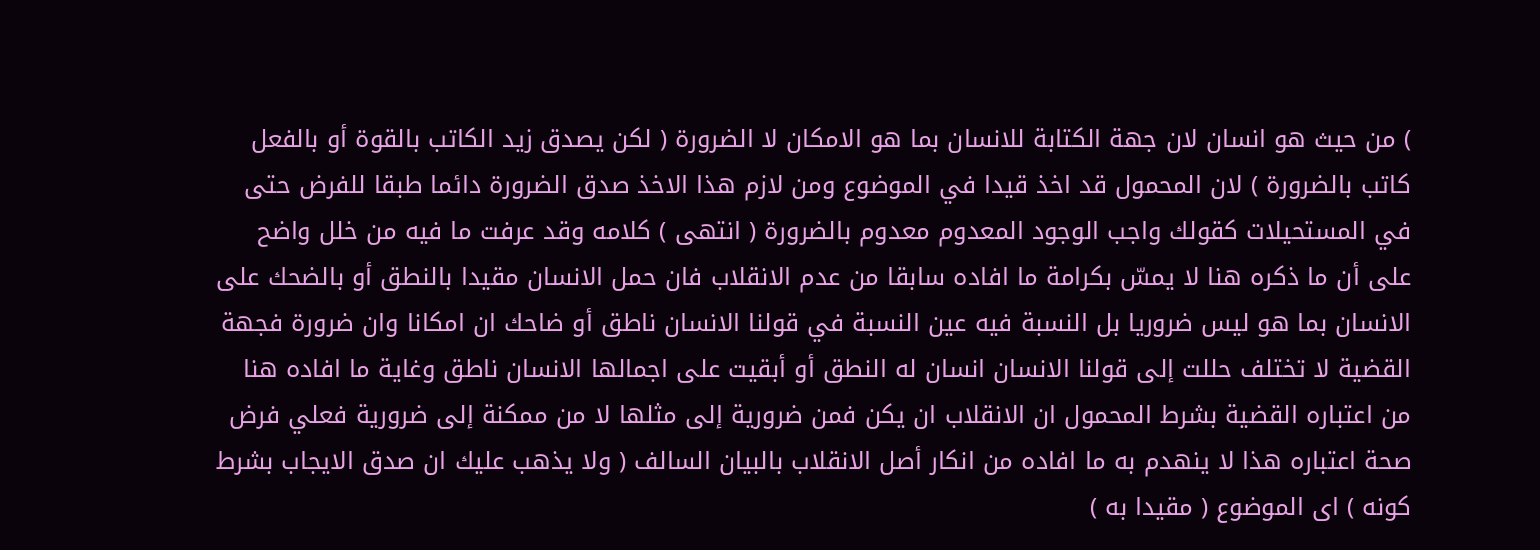) من حيث هو انسان لان جهة الكتابة للانسان بما هو الامكان لا الضرورة ( لكن يصدق زيد الكاتب بالقوة أو بالفعل كاتب بالضرورة ) لان المحمول قد اخذ قيدا في الموضوع ومن لازم هذا الاخذ صدق الضرورة دائما طبقا للفرض حتى في المستحيلات كقولك واجب الوجود المعدوم معدوم بالضرورة ( انتهى ) كلامه وقد عرفت ما فيه من خلل واضح على أن ما ذكره هنا لا يمسّ بكرامة ما افاده سابقا من عدم الانقلاب فان حمل الانسان مقيدا بالنطق أو بالضحك على الانسان بما هو ليس ضروريا بل النسبة فيه عين النسبة في قولنا الانسان ناطق أو ضاحك ان امكانا وان ضرورة فجهة القضية لا تختلف حللت إلى قولنا الانسان انسان له النطق أو أبقيت على اجمالها الانسان ناطق وغاية ما افاده هنا من اعتباره القضية بشرط المحمول ان الانقلاب ان يكن فمن ضرورية إلى مثلها لا من ممكنة إلى ضرورية فعلي فرض صحة اعتباره هذا لا ينهدم به ما افاده من انكار أصل الانقلاب بالبيان السالف ( ولا يذهب عليك ان صدق الايجاب بشرط كونه ) اى الموضوع ( مقيدا به )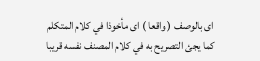اى بالوصف ( واقعا ) اى مأخوذا في كلام المتكلم كما يجئ التصريح به في كلام المصنف نفسه قريبا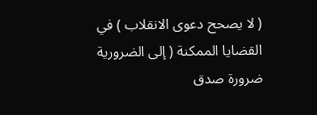( لا يصحح دعوى الانقلاب ) في القضايا الممكنة ( إلى الضرورية ضرورة صدق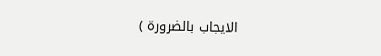الايجاب بالضرورة )